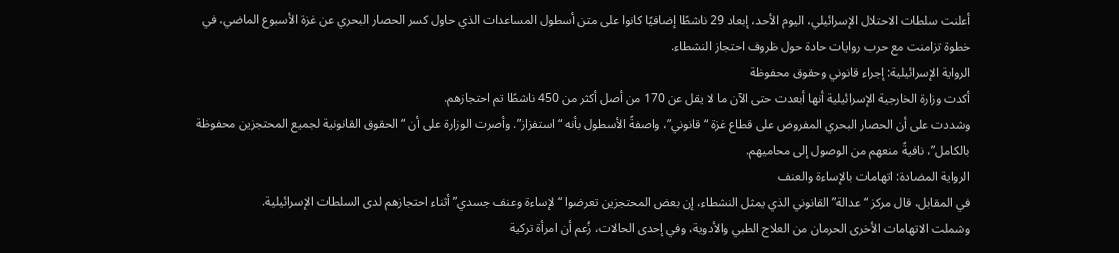أعلنت سلطات الاحتلال الإسرائيلي، اليوم الأحد، إبعاد 29 ناشطًا إضافيًا كانوا على متن أسطول المساعدات الذي حاول كسر الحصار البحري عن غزة الأسبوع الماضي، في خطوة تزامنت مع حرب روايات حادة حول ظروف احتجاز النشطاء.
الرواية الإسرائيلية: إجراء قانوني وحقوق محفوظة
أكدت وزارة الخارجية الإسرائيلية أنها أبعدت حتى الآن ما لا يقل عن 170 من أصل أكثر من 450 ناشطًا تم احتجازهم.
وشددت على أن الحصار البحري المفروض على قطاع غزة “قانوني”، واصفةً الأسطول بأنه “استفزاز”. وأصرت الوزارة على أن “الحقوق القانونية لجميع المحتجزين محفوظة بالكامل”، نافيةً منعهم من الوصول إلى محاميهم.
الرواية المضادة: اتهامات بالإساءة والعنف
في المقابل، قال مركز “عدالة” القانوني الذي يمثل النشطاء، إن بعض المحتجزين تعرضوا “لإساءة وعنف جسدي” أثناء احتجازهم لدى السلطات الإسرائيلية.
وشملت الاتهامات الأخرى الحرمان من العلاج الطبي والأدوية، وفي إحدى الحالات، زُعم أن امرأة تركية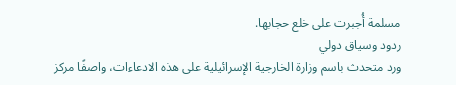مسلمة أُجبرت على خلع حجابها.
ردود وسياق دولي
ورد متحدث باسم وزارة الخارجية الإسرائيلية على هذه الادعاءات، واصفًا مركز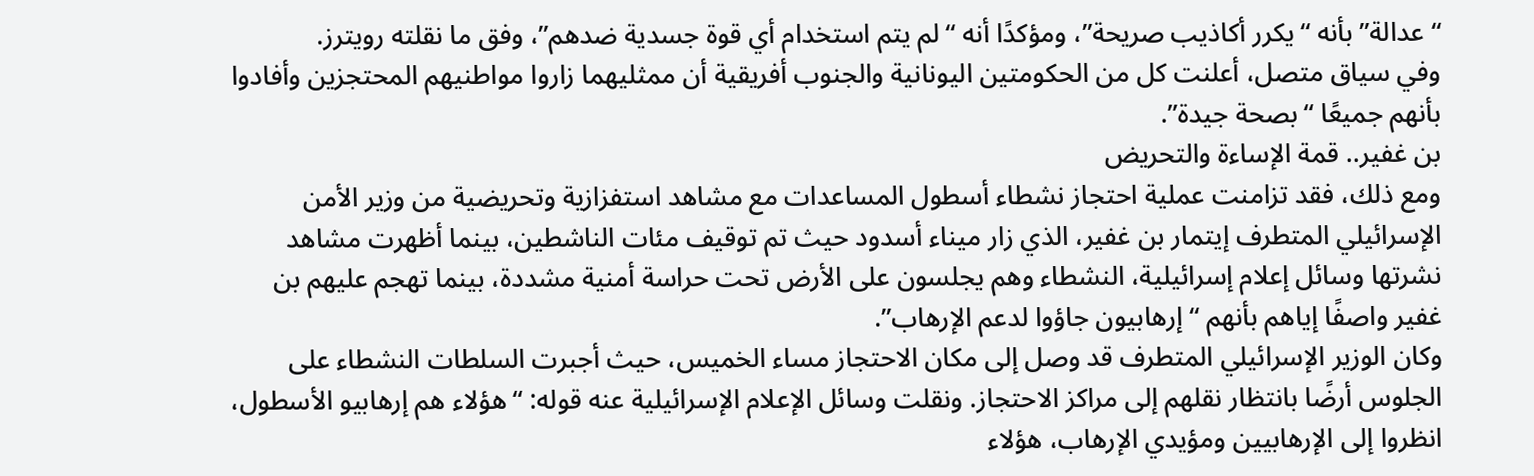“عدالة” بأنه “يكرر أكاذيب صريحة”، ومؤكدًا أنه “لم يتم استخدام أي قوة جسدية ضدهم”، وفق ما نقلته رويترز.
وفي سياق متصل، أعلنت كل من الحكومتين اليونانية والجنوب أفريقية أن ممثليهما زاروا مواطنيهم المحتجزين وأفادوا بأنهم جميعًا “بصحة جيدة”.
بن غفير.. قمة الإساءة والتحريض
ومع ذلك، فقد تزامنت عملية احتجاز نشطاء أسطول المساعدات مع مشاهد استفزازية وتحريضية من وزير الأمن الإسرائيلي المتطرف إيتمار بن غفير، الذي زار ميناء أسدود حيث تم توقيف مئات الناشطين، بينما أظهرت مشاهد نشرتها وسائل إعلام إسرائيلية، النشطاء وهم يجلسون على الأرض تحت حراسة أمنية مشددة، بينما تهجم عليهم بن غفير واصفًا إياهم بأنهم “إرهابيون جاؤوا لدعم الإرهاب”.
وكان الوزير الإسرائيلي المتطرف قد وصل إلى مكان الاحتجاز مساء الخميس، حيث أجبرت السلطات النشطاء على الجلوس أرضًا بانتظار نقلهم إلى مراكز الاحتجاز. ونقلت وسائل الإعلام الإسرائيلية عنه قوله: “هؤلاء هم إرهابيو الأسطول، انظروا إلى الإرهابيين ومؤيدي الإرهاب، هؤلاء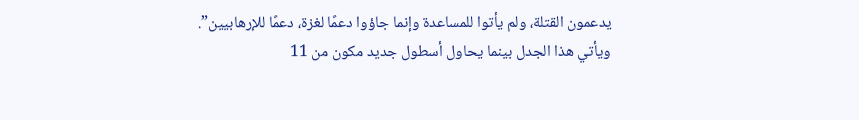يدعمون القتلة، ولم يأتوا للمساعدة وإنما جاؤوا دعمًا لغزة، دعمًا للإرهابيين”.
ويأتي هذا الجدل بينما يحاول أسطول جديد مكون من 11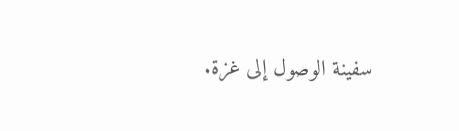سفينة الوصول إلى غزة.